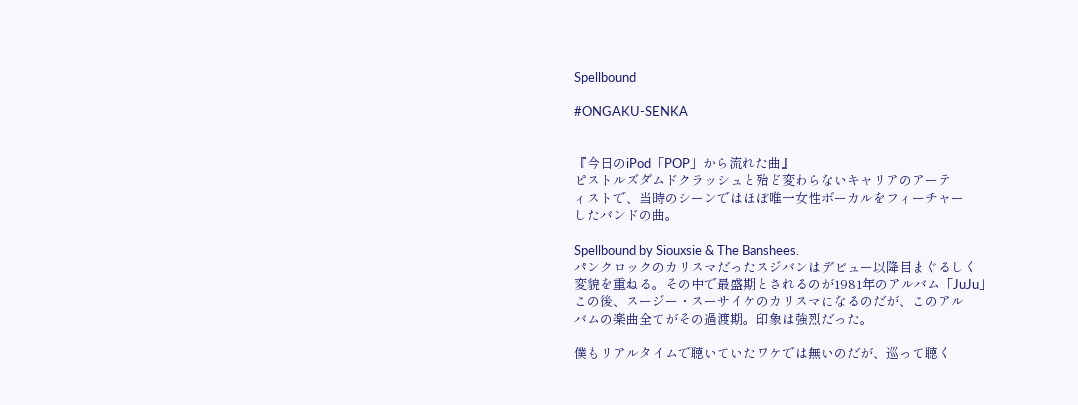Spellbound

#ONGAKU-SENKA


『今日のiPod「POP」から流れた曲』
ピストルズダムドクラッシュと殆ど変わらないキャリアのアーテ
ィストで、当時のシーンではほぼ唯一女性ボーカルをフィーチャー
したバンドの曲。

Spellbound by Siouxsie & The Banshees.
パンクロックのカリスマだったスジバンはデビュー以降目まぐるしく
変貌を重ねる。その中で最盛期とされるのが1981年のアルバム「JuJu」
この後、スージー・スーサイケのカリスマになるのだが、このアル
バムの楽曲全てがその過渡期。印象は強烈だった。

僕もリアルタイムで聴いていたワケでは無いのだが、巡って聴く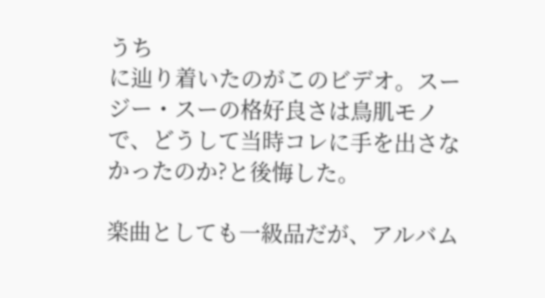うち
に辿り着いたのがこのビデオ。スージー・スーの格好良さは鳥肌モノ
で、どうして当時コレに手を出さなかったのか?と後悔した。

楽曲としても一級品だが、アルバム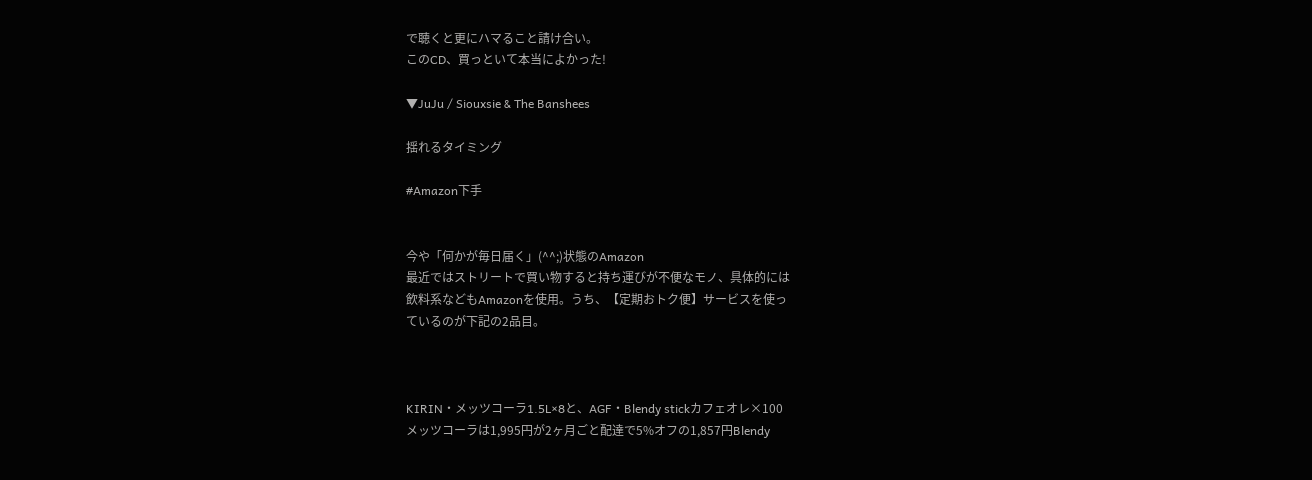で聴くと更にハマること請け合い。
このCD、買っといて本当によかった!

▼JuJu / Siouxsie & The Banshees

揺れるタイミング

#Amazon下手


今や「何かが毎日届く」(^^;)状態のAmazon
最近ではストリートで買い物すると持ち運びが不便なモノ、具体的には
飲料系などもAmazonを使用。うち、【定期おトク便】サービスを使っ
ているのが下記の2品目。



KIRIN・メッツコーラ1.5L×8と、AGF・Blendy stickカフェオレ×100
メッツコーラは1,995円が2ヶ月ごと配達で5%オフの1,857円Blendy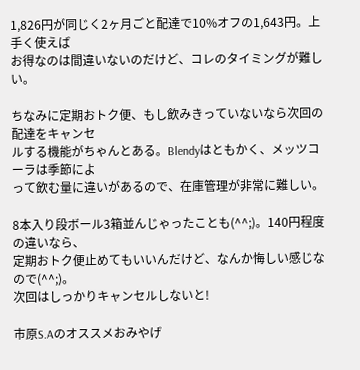1,826円が同じく2ヶ月ごと配達で10%オフの1,643円。上手く使えば
お得なのは間違いないのだけど、コレのタイミングが難しい。

ちなみに定期おトク便、もし飲みきっていないなら次回の配達をキャンセ
ルする機能がちゃんとある。Blendyはともかく、メッツコーラは季節によ
って飲む量に違いがあるので、在庫管理が非常に難しい。

8本入り段ボール3箱並んじゃったことも(^^;)。140円程度の違いなら、
定期おトク便止めてもいいんだけど、なんか悔しい感じなので(^^;)。
次回はしっかりキャンセルしないと!

市原S.Aのオススメおみやげ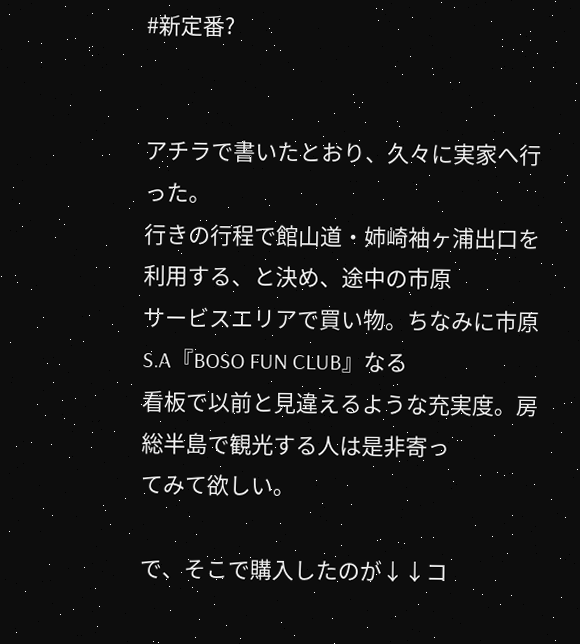#新定番?


アチラで書いたとおり、久々に実家へ行った。
行きの行程で館山道・姉崎袖ヶ浦出口を利用する、と決め、途中の市原
サービスエリアで買い物。ちなみに市原S.A『BOSO FUN CLUB』なる
看板で以前と見違えるような充実度。房総半島で観光する人は是非寄っ
てみて欲しい。

で、そこで購入したのが↓↓コ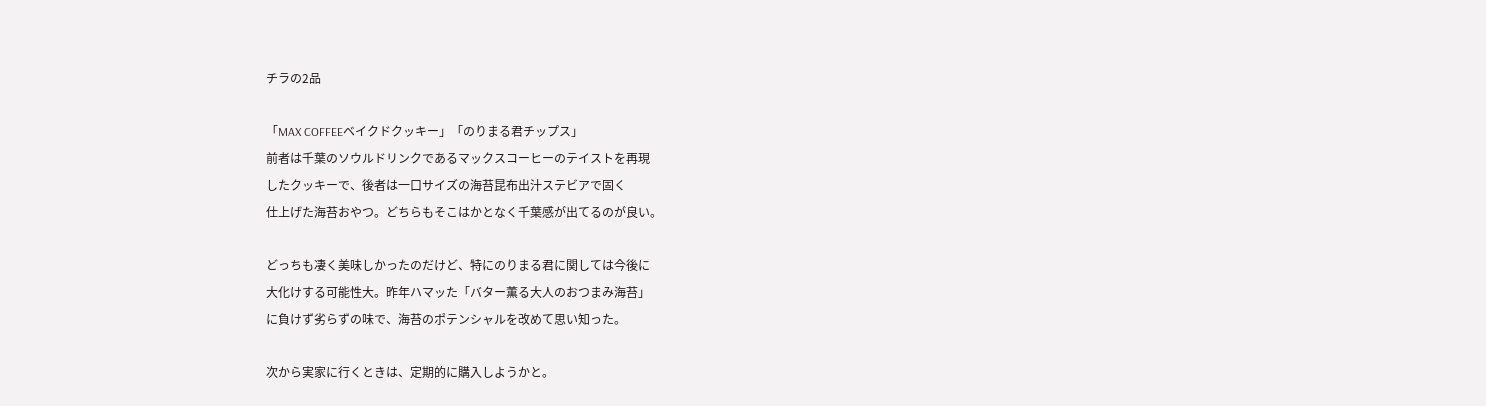チラの2品

「MAX COFFEEベイクドクッキー」「のりまる君チップス」
前者は千葉のソウルドリンクであるマックスコーヒーのテイストを再現
したクッキーで、後者は一口サイズの海苔昆布出汁ステビアで固く
仕上げた海苔おやつ。どちらもそこはかとなく千葉感が出てるのが良い。

どっちも凄く美味しかったのだけど、特にのりまる君に関しては今後に
大化けする可能性大。昨年ハマッた「バター薫る大人のおつまみ海苔」
に負けず劣らずの味で、海苔のポテンシャルを改めて思い知った。

次から実家に行くときは、定期的に購入しようかと。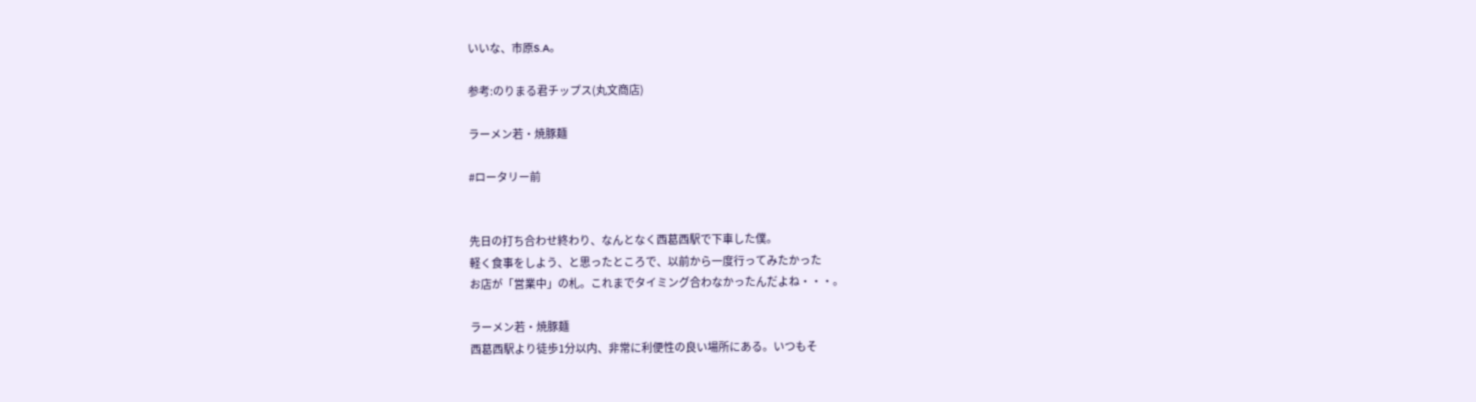いいな、市原S.A。

参考:のりまる君チップス(丸文商店)

ラーメン若・焼豚麺

#ロータリー前


先日の打ち合わせ終わり、なんとなく西葛西駅で下車した僕。
軽く食事をしよう、と思ったところで、以前から一度行ってみたかった
お店が「営業中」の札。これまでタイミング合わなかったんだよね・・・。

ラーメン若・焼豚麺
西葛西駅より徒歩1分以内、非常に利便性の良い場所にある。いつもそ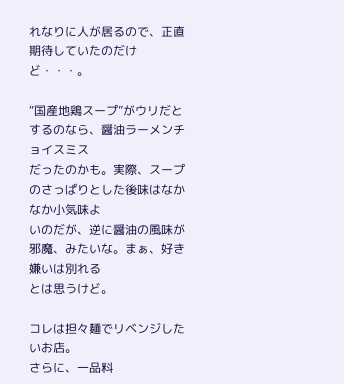れなりに人が居るので、正直期待していたのだけど・・・。

“国産地鶏スープ”がウリだとするのなら、醤油ラーメンチョイスミス
だったのかも。実際、スープのさっぱりとした後味はなかなか小気味よ
いのだが、逆に醤油の風味が邪魔、みたいな。まぁ、好き嫌いは別れる
とは思うけど。

コレは担々麺でリベンジしたいお店。
さらに、一品料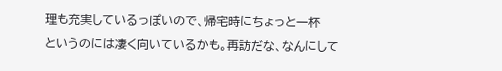理も充実しているっぽいので、帰宅時にちょっと一杯
というのには凄く向いているかも。再訪だな、なんにして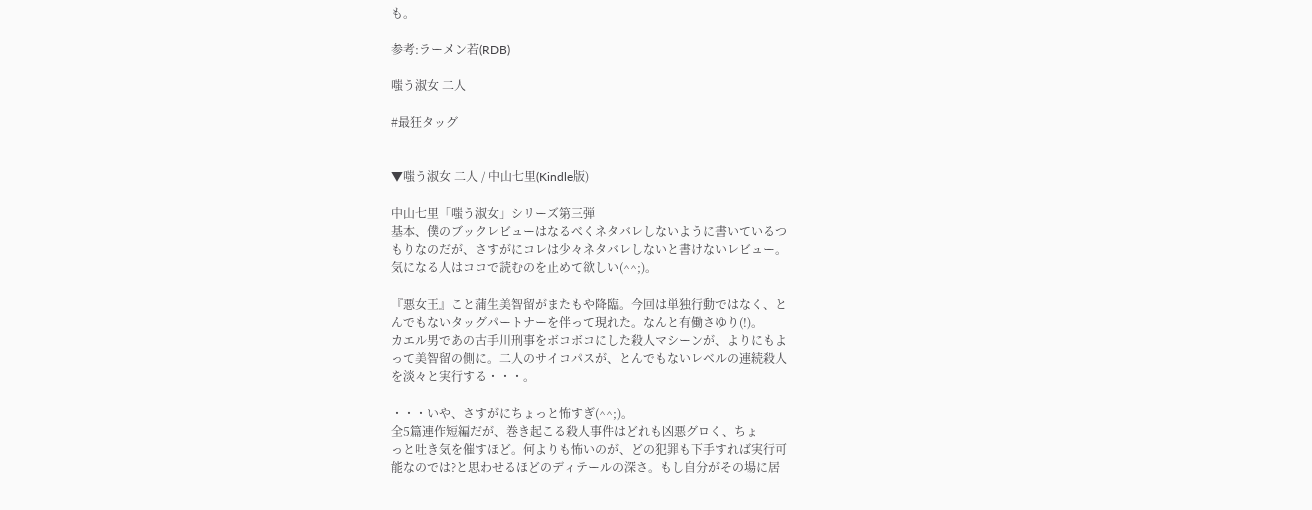も。

参考:ラーメン若(RDB)

嗤う淑女 二人

#最狂タッグ


▼嗤う淑女 二人 / 中山七里(Kindle版)

中山七里「嗤う淑女」シリーズ第三弾
基本、僕のブックレビューはなるべくネタバレしないように書いているつ
もりなのだが、さすがにコレは少々ネタバレしないと書けないレビュー。
気になる人はココで読むのを止めて欲しい(^^;)。

『悪女王』こと蒲生美智留がまたもや降臨。今回は単独行動ではなく、と
んでもないタッグパートナーを伴って現れた。なんと有働さゆり(!)。
カエル男であの古手川刑事をボコボコにした殺人マシーンが、よりにもよ
って美智留の側に。二人のサイコパスが、とんでもないレベルの連続殺人
を淡々と実行する・・・。

・・・いや、さすがにちょっと怖すぎ(^^;)。
全5篇連作短編だが、巻き起こる殺人事件はどれも凶悪グロく、ちょ
っと吐き気を催すほど。何よりも怖いのが、どの犯罪も下手すれば実行可
能なのでは?と思わせるほどのディテールの深さ。もし自分がその場に居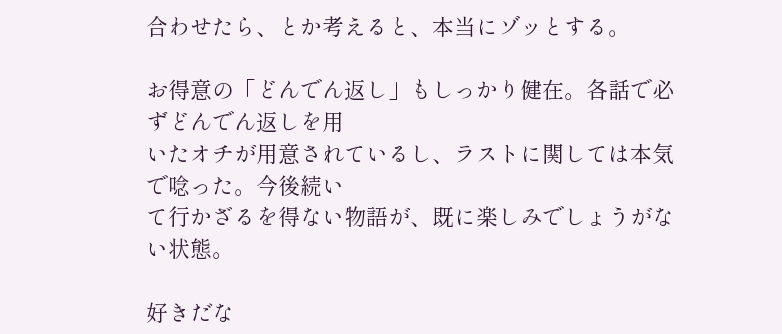合わせたら、とか考えると、本当にゾッとする。

お得意の「どんでん返し」もしっかり健在。各話で必ずどんでん返しを用
いたオチが用意されているし、ラストに関しては本気で唸った。今後続い
て行かざるを得ない物語が、既に楽しみでしょうがない状態。

好きだな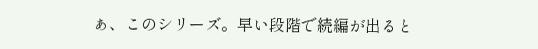ぁ、このシリーズ。早い段階で続編が出ると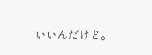いいんだけど。